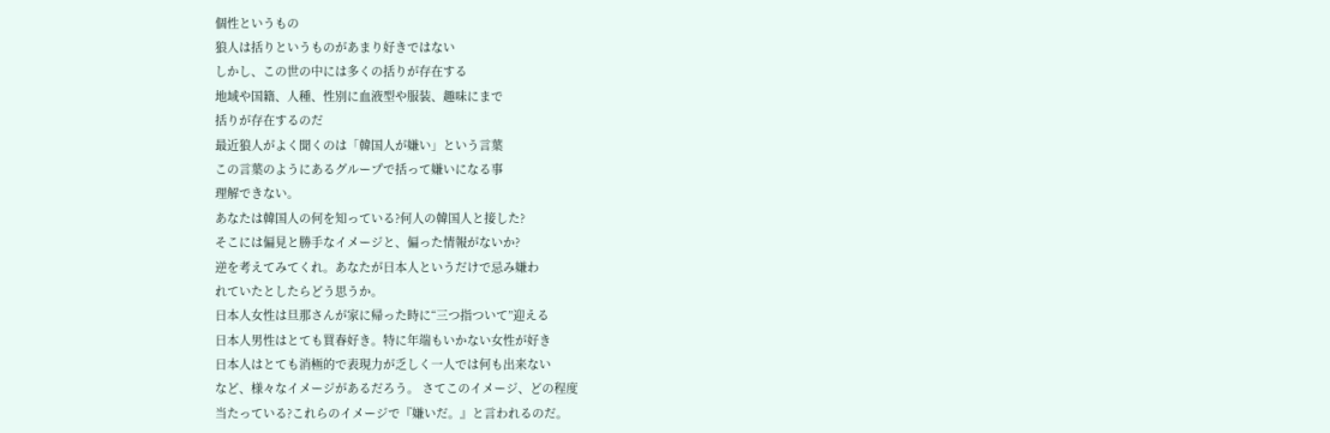個性というもの
狼人は括りというものがあまり好きではない
しかし、この世の中には多くの括りが存在する
地域や国籍、人種、性別に血液型や服装、趣味にまで
括りが存在するのだ
最近狼人がよく聞くのは「韓国人が嫌い」という言葉
この言葉のようにあるグループで括って嫌いになる事
理解できない。
あなたは韓国人の何を知っている?何人の韓国人と接した?
そこには偏見と勝手なイメージと、偏った情報がないか?
逆を考えてみてくれ。あなたが日本人というだけで忌み嫌わ
れていたとしたらどう思うか。
日本人女性は旦那さんが家に帰った時に“三つ指ついて”迎える
日本人男性はとても買春好き。特に年端もいかない女性が好き
日本人はとても消極的で表現力が乏しく一人では何も出来ない
など、様々なイメージがあるだろう。 さてこのイメージ、どの程度
当たっている?これらのイメージで『嫌いだ。』と言われるのだ。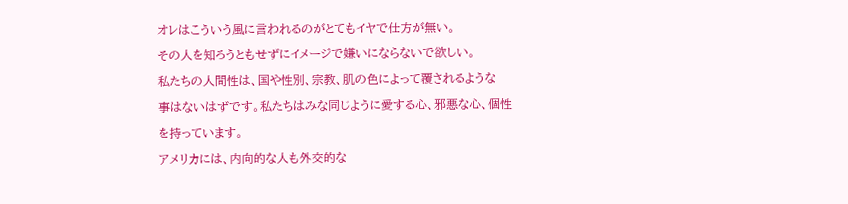オレはこういう風に言われるのがとてもイヤで仕方が無い。
その人を知ろうともせずにイメージで嫌いにならないで欲しい。
私たちの人間性は、国や性別、宗教、肌の色によって覆されるような
事はないはずです。私たちはみな同じように愛する心、邪悪な心、個性
を持っています。
アメリカには、内向的な人も外交的な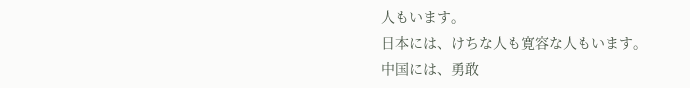人もいます。
日本には、けちな人も寛容な人もいます。
中国には、勇敢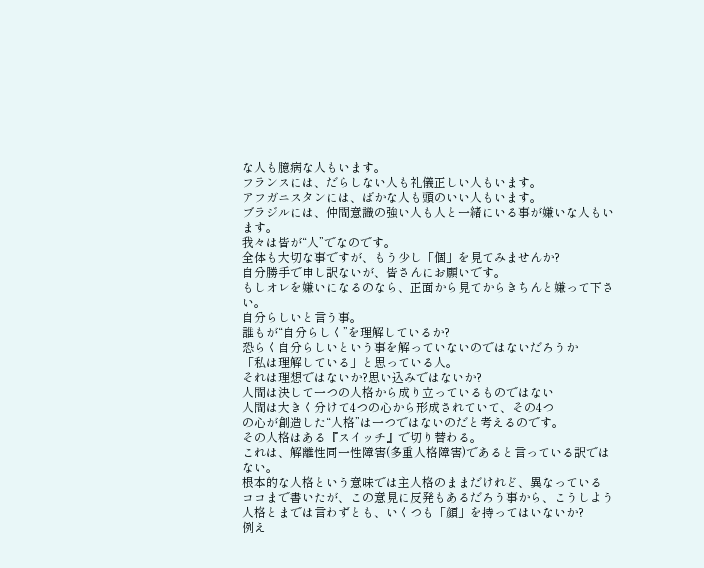な人も臆病な人もいます。
フランスには、だらしない人も礼儀正しい人もいます。
アフガニスタンには、ばかな人も頭のいい人もいます。
ブラジルには、仲間意識の強い人も人と一緒にいる事が嫌いな人もいます。
我々は皆が“人”でなのです。
全体も大切な事ですが、もう少し「個」を見てみませんか?
自分勝手で申し訳ないが、皆さんにお願いです。
もしオレを嫌いになるのなら、正面から見てからきちんと嫌って下さい。
自分らしいと言う事。
誰もが“自分らしく”を理解しているか?
恐らく自分らしいという事を解っていないのではないだろうか
「私は理解している」と思っている人。
それは理想ではないか?思い込みではないか?
人間は決して一つの人格から成り立っているものではない
人間は大きく分けて4つの心から形成されていて、その4つ
の心が創造した“人格”は一つではないのだと考えるのです。
その人格はある『スイッチ』で切り替わる。
これは、解離性同一性障害(多重人格障害)であると言っている訳ではない。
根本的な人格という意味では主人格のままだけれど、異なっている
ココまで書いたが、この意見に反発もあるだろう事から、こうしよう
人格とまでは言わずとも、いくつも「顔」を持ってはいないか?
例え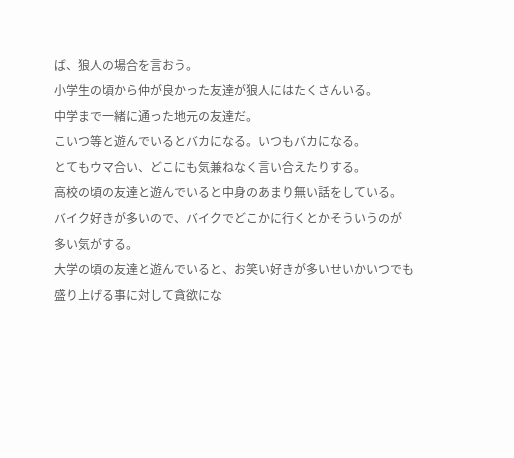ば、狼人の場合を言おう。
小学生の頃から仲が良かった友達が狼人にはたくさんいる。
中学まで一緒に通った地元の友達だ。
こいつ等と遊んでいるとバカになる。いつもバカになる。
とてもウマ合い、どこにも気兼ねなく言い合えたりする。
高校の頃の友達と遊んでいると中身のあまり無い話をしている。
バイク好きが多いので、バイクでどこかに行くとかそういうのが
多い気がする。
大学の頃の友達と遊んでいると、お笑い好きが多いせいかいつでも
盛り上げる事に対して貪欲にな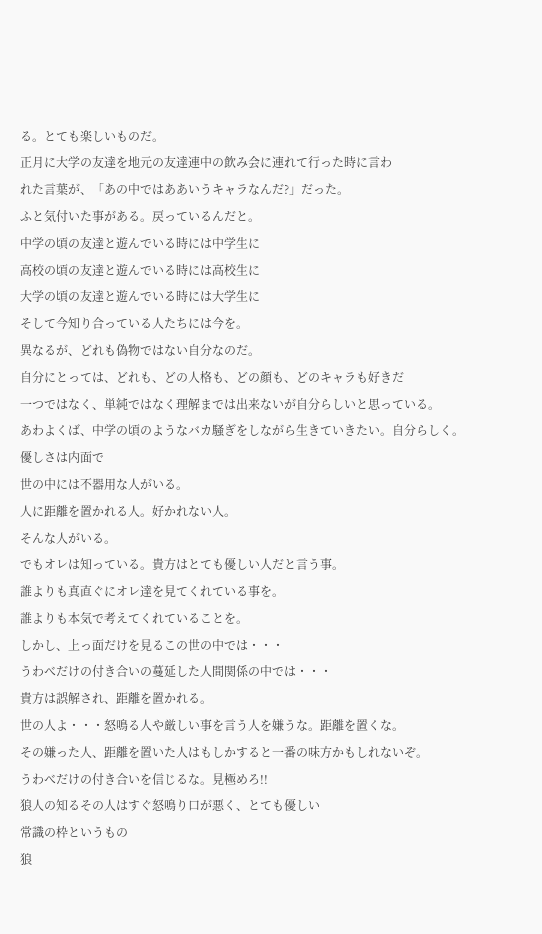る。とても楽しいものだ。
正月に大学の友達を地元の友達連中の飲み会に連れて行った時に言わ
れた言葉が、「あの中ではああいうキャラなんだ?」だった。
ふと気付いた事がある。戻っているんだと。
中学の頃の友達と遊んでいる時には中学生に
高校の頃の友達と遊んでいる時には高校生に
大学の頃の友達と遊んでいる時には大学生に
そして今知り合っている人たちには今を。
異なるが、どれも偽物ではない自分なのだ。
自分にとっては、どれも、どの人格も、どの顔も、どのキャラも好きだ
一つではなく、単純ではなく理解までは出来ないが自分らしいと思っている。
あわよくば、中学の頃のようなバカ騒ぎをしながら生きていきたい。自分らしく。
優しさは内面で
世の中には不器用な人がいる。
人に距離を置かれる人。好かれない人。
そんな人がいる。
でもオレは知っている。貴方はとても優しい人だと言う事。
誰よりも真直ぐにオレ達を見てくれている事を。
誰よりも本気で考えてくれていることを。
しかし、上っ面だけを見るこの世の中では・・・
うわべだけの付き合いの蔓延した人間関係の中では・・・
貴方は誤解され、距離を置かれる。
世の人よ・・・怒鳴る人や厳しい事を言う人を嫌うな。距離を置くな。
その嫌った人、距離を置いた人はもしかすると一番の味方かもしれないぞ。
うわべだけの付き合いを信じるな。見極めろ!!
狼人の知るその人はすぐ怒鳴り口が悪く、とても優しい
常識の枠というもの
狼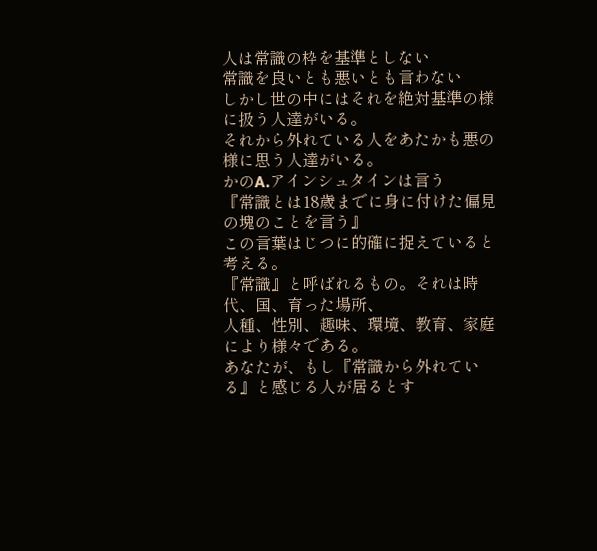人は常識の枠を基準としない
常識を良いとも悪いとも言わない
しかし世の中にはそれを絶対基準の様に扱う人達がいる。
それから外れている人をあたかも悪の様に思う人達がいる。
かのA.アインシュタインは言う
『常識とは18歳までに身に付けた偏見の塊のことを言う』
この言葉はじつに的確に捉えていると考える。
『常識』と呼ばれるもの。それは時代、国、育った場所、
人種、性別、趣味、環境、教育、家庭により様々である。
あなたが、もし『常識から外れている』と感じる人が居るとす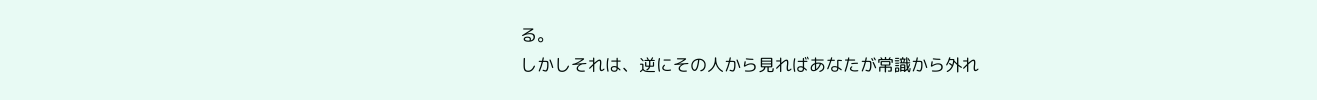る。
しかしそれは、逆にその人から見ればあなたが常識から外れ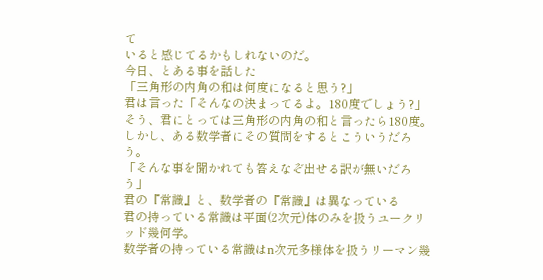て
いると感じてるかもしれないのだ。
今日、とある事を話した
「三角形の内角の和は何度になると思う?」
君は言った「そんなの決まってるよ。180度でしょう?」
そう、君にとっては三角形の内角の和と言ったら180度。
しかし、ある数学者にその質問をするとこういうだろう。
「そんな事を聞かれても答えなぞ出せる訳が無いだろう」
君の『常識』と、数学者の『常識』は異なっている
君の持っている常識は平面(2次元)体のみを扱うユークリッド幾何学。
数学者の持っている常識はn次元多様体を扱うリーマン幾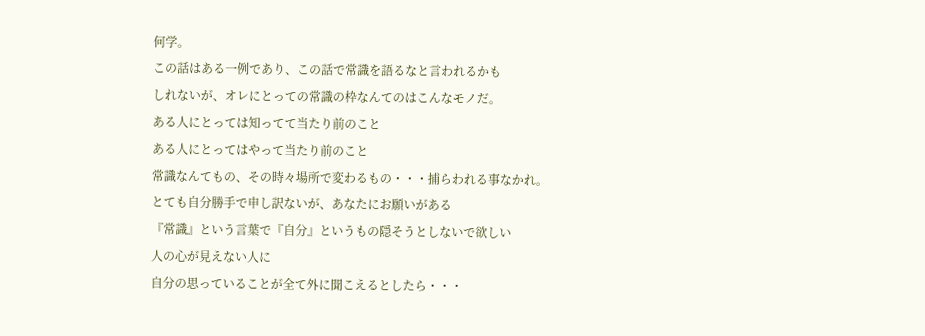何学。
この話はある一例であり、この話で常識を語るなと言われるかも
しれないが、オレにとっての常識の枠なんてのはこんなモノだ。
ある人にとっては知ってて当たり前のこと
ある人にとってはやって当たり前のこと
常識なんてもの、その時々場所で変わるもの・・・捕らわれる事なかれ。
とても自分勝手で申し訳ないが、あなたにお願いがある
『常識』という言葉で『自分』というもの隠そうとしないで欲しい
人の心が見えない人に
自分の思っていることが全て外に聞こえるとしたら・・・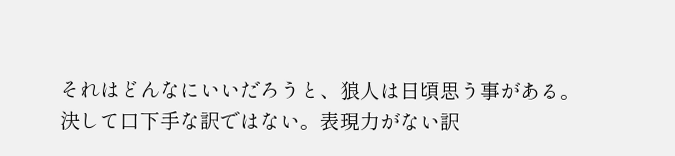それはどんなにいいだろうと、狼人は日頃思う事がある。
決して口下手な訳ではない。表現力がない訳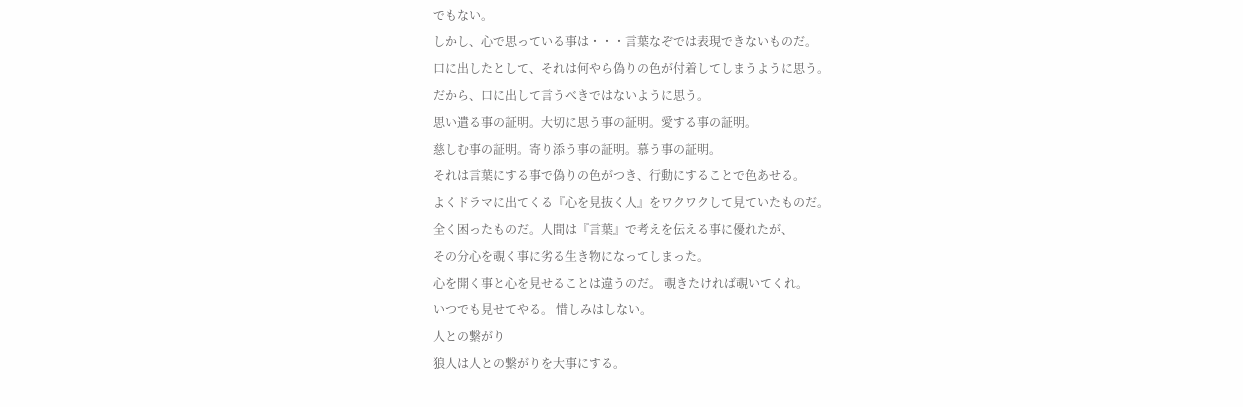でもない。
しかし、心で思っている事は・・・言葉なぞでは表現できないものだ。
口に出したとして、それは何やら偽りの色が付着してしまうように思う。
だから、口に出して言うべきではないように思う。
思い遣る事の証明。大切に思う事の証明。愛する事の証明。
慈しむ事の証明。寄り添う事の証明。慕う事の証明。
それは言葉にする事で偽りの色がつき、行動にすることで色あせる。
よくドラマに出てくる『心を見抜く人』をワクワクして見ていたものだ。
全く困ったものだ。人間は『言葉』で考えを伝える事に優れたが、
その分心を覗く事に劣る生き物になってしまった。
心を開く事と心を見せることは違うのだ。 覗きたければ覗いてくれ。
いつでも見せてやる。 惜しみはしない。
人との繋がり
狼人は人との繋がりを大事にする。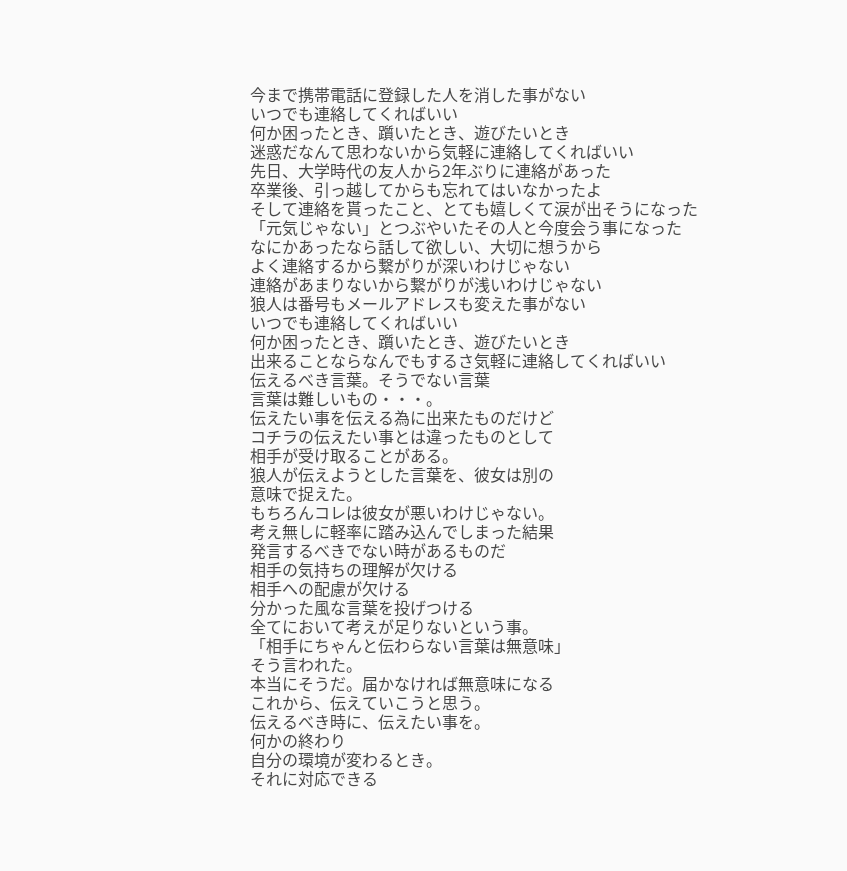今まで携帯電話に登録した人を消した事がない
いつでも連絡してくればいい
何か困ったとき、躓いたとき、遊びたいとき
迷惑だなんて思わないから気軽に連絡してくればいい
先日、大学時代の友人から2年ぶりに連絡があった
卒業後、引っ越してからも忘れてはいなかったよ
そして連絡を貰ったこと、とても嬉しくて涙が出そうになった
「元気じゃない」とつぶやいたその人と今度会う事になった
なにかあったなら話して欲しい、大切に想うから
よく連絡するから繋がりが深いわけじゃない
連絡があまりないから繋がりが浅いわけじゃない
狼人は番号もメールアドレスも変えた事がない
いつでも連絡してくればいい
何か困ったとき、躓いたとき、遊びたいとき
出来ることならなんでもするさ気軽に連絡してくればいい
伝えるべき言葉。そうでない言葉
言葉は難しいもの・・・。
伝えたい事を伝える為に出来たものだけど
コチラの伝えたい事とは違ったものとして
相手が受け取ることがある。
狼人が伝えようとした言葉を、彼女は別の
意味で捉えた。
もちろんコレは彼女が悪いわけじゃない。
考え無しに軽率に踏み込んでしまった結果
発言するべきでない時があるものだ
相手の気持ちの理解が欠ける
相手への配慮が欠ける
分かった風な言葉を投げつける
全てにおいて考えが足りないという事。
「相手にちゃんと伝わらない言葉は無意味」
そう言われた。
本当にそうだ。届かなければ無意味になる
これから、伝えていこうと思う。
伝えるべき時に、伝えたい事を。
何かの終わり
自分の環境が変わるとき。
それに対応できる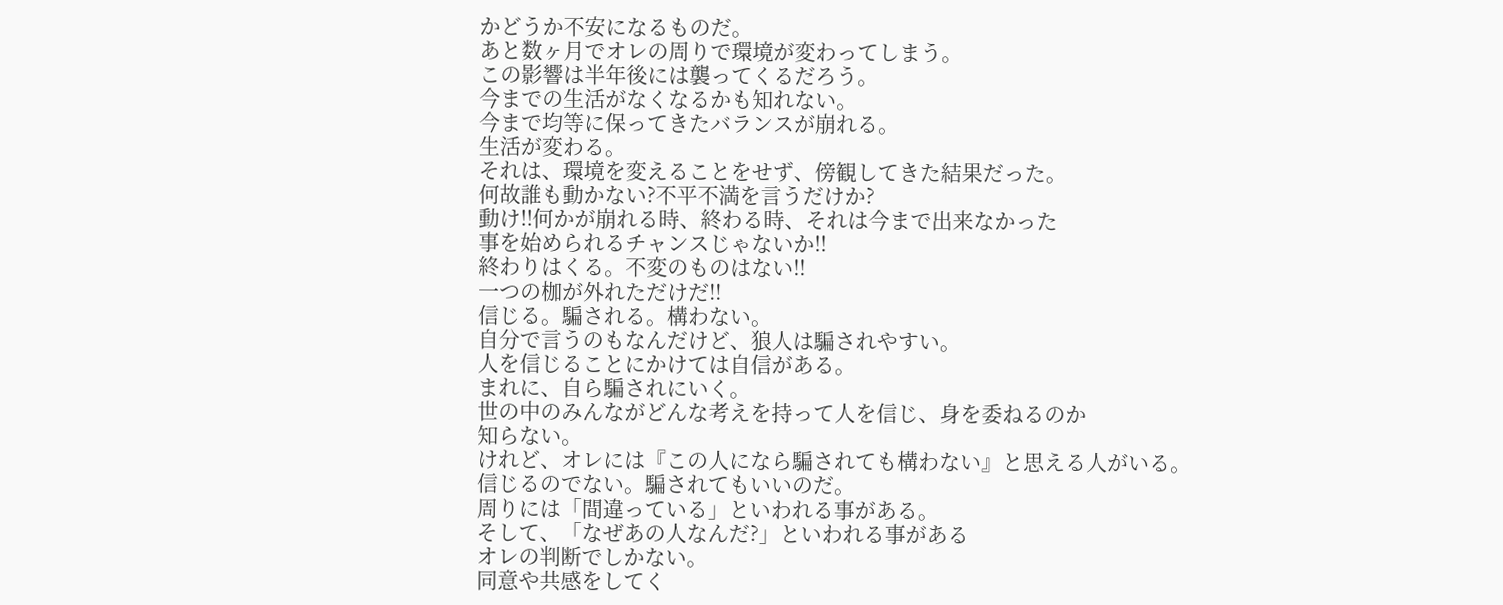かどうか不安になるものだ。
あと数ヶ月でオレの周りで環境が変わってしまう。
この影響は半年後には襲ってくるだろう。
今までの生活がなくなるかも知れない。
今まで均等に保ってきたバランスが崩れる。
生活が変わる。
それは、環境を変えることをせず、傍観してきた結果だった。
何故誰も動かない?不平不満を言うだけか?
動け!!何かが崩れる時、終わる時、それは今まで出来なかった
事を始められるチャンスじゃないか!!
終わりはくる。不変のものはない!!
一つの枷が外れただけだ!!
信じる。騙される。構わない。
自分で言うのもなんだけど、狼人は騙されやすい。
人を信じることにかけては自信がある。
まれに、自ら騙されにいく。
世の中のみんながどんな考えを持って人を信じ、身を委ねるのか
知らない。
けれど、オレには『この人になら騙されても構わない』と思える人がいる。
信じるのでない。騙されてもいいのだ。
周りには「間違っている」といわれる事がある。
そして、「なぜあの人なんだ?」といわれる事がある
オレの判断でしかない。
同意や共感をしてく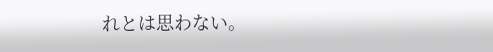れとは思わない。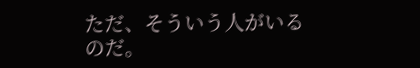ただ、そういう人がいるのだ。